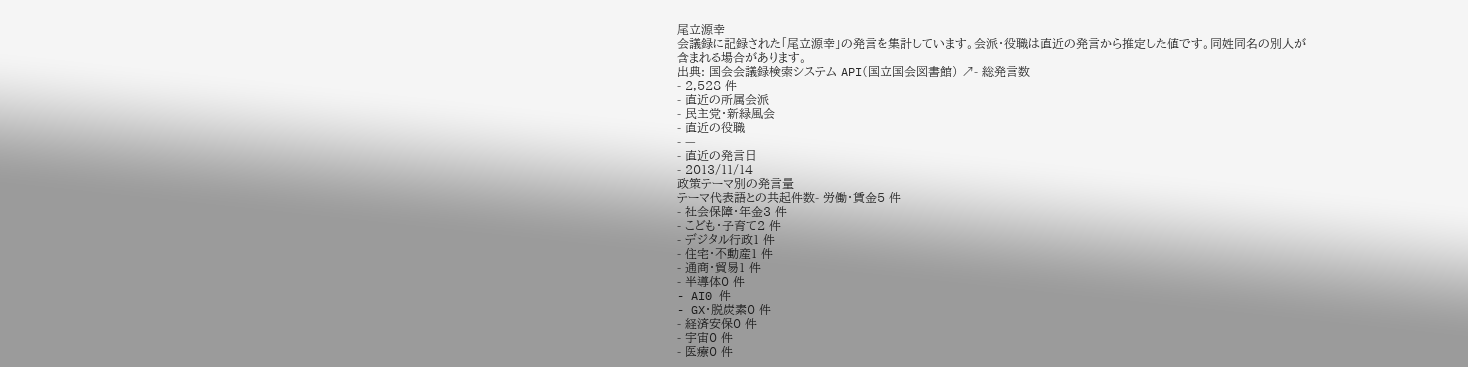尾立源幸
会議録に記録された「尾立源幸」の発言を集計しています。会派・役職は直近の発言から推定した値です。同姓同名の別人が含まれる場合があります。
出典: 国会会議録検索システム API(国立国会図書館) ↗- 総発言数
- 2,528 件
- 直近の所属会派
- 民主党・新緑風会
- 直近の役職
- —
- 直近の発言日
- 2013/11/14
政策テーマ別の発言量
テーマ代表語との共起件数- 労働・賃金5 件
- 社会保障・年金3 件
- こども・子育て2 件
- デジタル行政1 件
- 住宅・不動産1 件
- 通商・貿易1 件
- 半導体0 件
- AI0 件
- GX・脱炭素0 件
- 経済安保0 件
- 宇宙0 件
- 医療0 件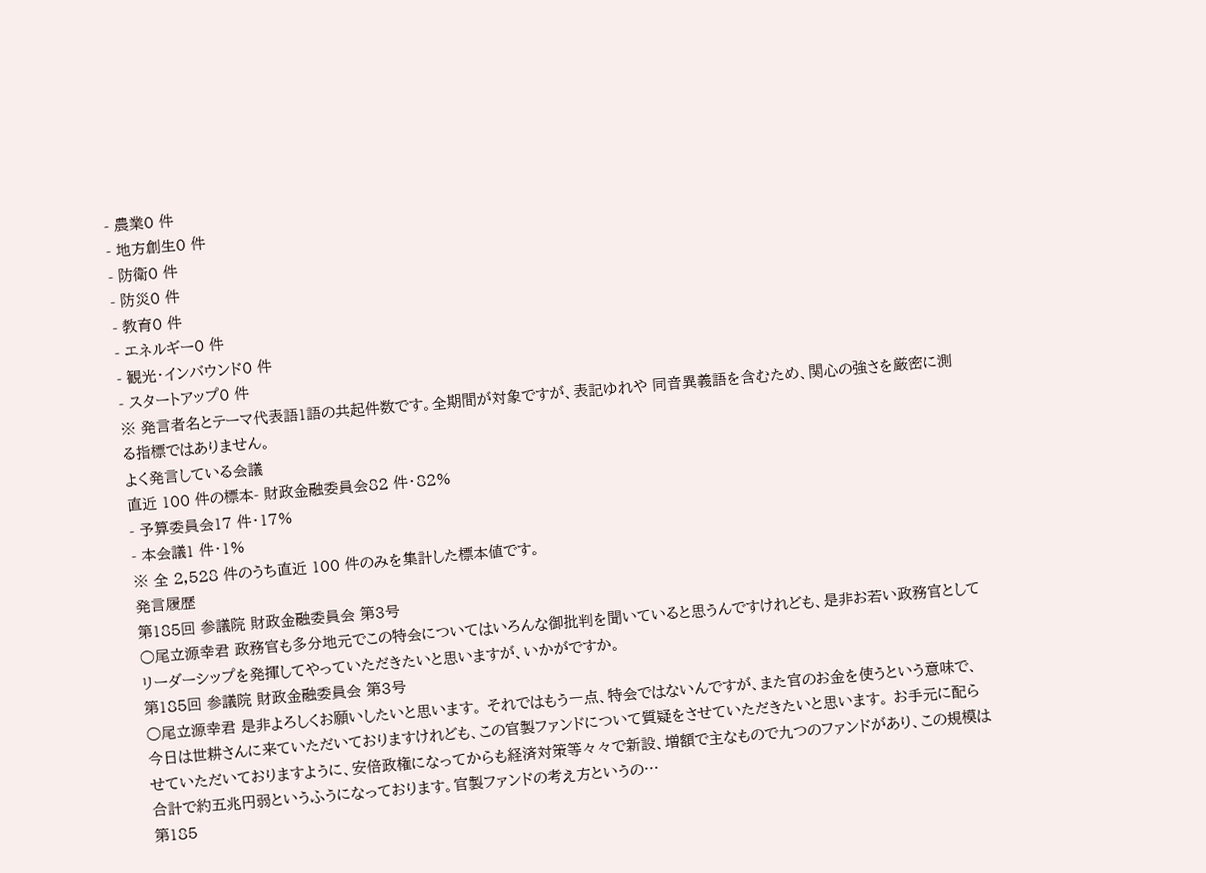- 農業0 件
- 地方創生0 件
- 防衛0 件
- 防災0 件
- 教育0 件
- エネルギー0 件
- 観光・インバウンド0 件
- スタートアップ0 件
※ 発言者名とテーマ代表語1語の共起件数です。全期間が対象ですが、表記ゆれや 同音異義語を含むため、関心の強さを厳密に測る指標ではありません。
よく発言している会議
直近 100 件の標本- 財政金融委員会82 件・82%
- 予算委員会17 件・17%
- 本会議1 件・1%
※ 全 2,528 件のうち直近 100 件のみを集計した標本値です。
発言履歴
第185回 参議院 財政金融委員会 第3号
○尾立源幸君 政務官も多分地元でこの特会についてはいろんな御批判を聞いていると思うんですけれども、是非お若い政務官としてリーダーシップを発揮してやっていただきたいと思いますが、いかがですか。
第185回 参議院 財政金融委員会 第3号
○尾立源幸君 是非よろしくお願いしたいと思います。 それではもう一点、特会ではないんですが、また官のお金を使うという意味で、今日は世耕さんに来ていただいておりますけれども、この官製ファンドについて質疑をさせていただきたいと思います。 お手元に配らせていただいておりますように、安倍政権になってからも経済対策等々々で新設、増額で主なもので九つのファンドがあり、この規模は合計で約五兆円弱というふうになっております。官製ファンドの考え方というの…
第185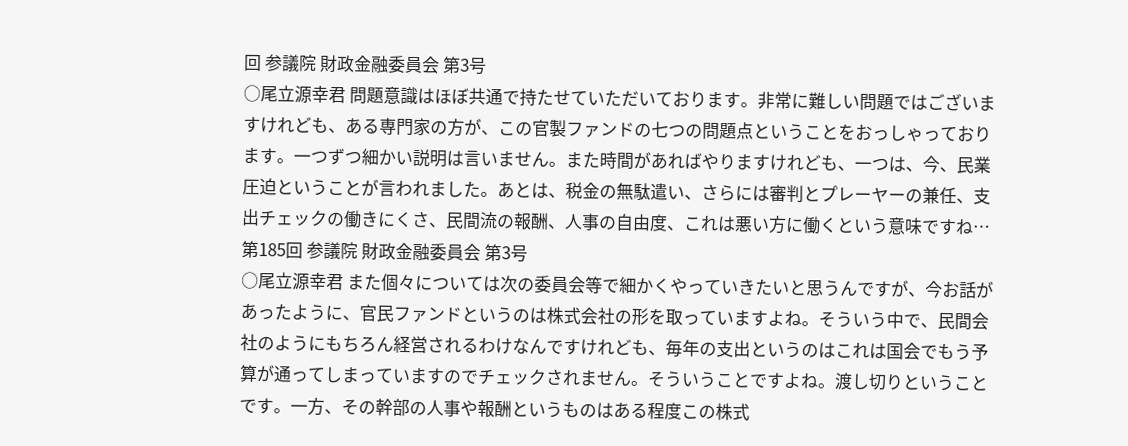回 参議院 財政金融委員会 第3号
○尾立源幸君 問題意識はほぼ共通で持たせていただいております。非常に難しい問題ではございますけれども、ある専門家の方が、この官製ファンドの七つの問題点ということをおっしゃっております。一つずつ細かい説明は言いません。また時間があればやりますけれども、一つは、今、民業圧迫ということが言われました。あとは、税金の無駄遣い、さらには審判とプレーヤーの兼任、支出チェックの働きにくさ、民間流の報酬、人事の自由度、これは悪い方に働くという意味ですね…
第185回 参議院 財政金融委員会 第3号
○尾立源幸君 また個々については次の委員会等で細かくやっていきたいと思うんですが、今お話があったように、官民ファンドというのは株式会社の形を取っていますよね。そういう中で、民間会社のようにもちろん経営されるわけなんですけれども、毎年の支出というのはこれは国会でもう予算が通ってしまっていますのでチェックされません。そういうことですよね。渡し切りということです。一方、その幹部の人事や報酬というものはある程度この株式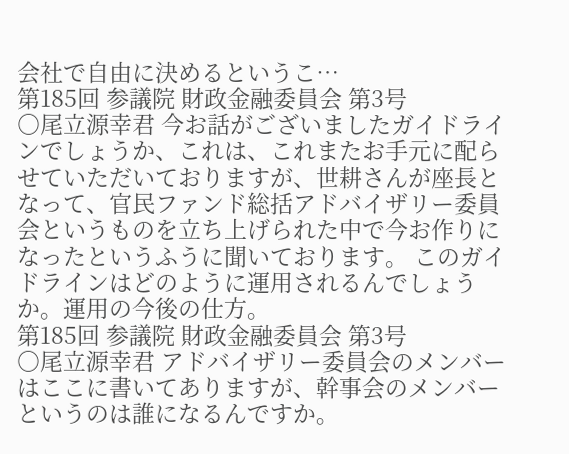会社で自由に決めるというこ…
第185回 参議院 財政金融委員会 第3号
○尾立源幸君 今お話がございましたガイドラインでしょうか、これは、これまたお手元に配らせていただいておりますが、世耕さんが座長となって、官民ファンド総括アドバイザリー委員会というものを立ち上げられた中で今お作りになったというふうに聞いております。 このガイドラインはどのように運用されるんでしょうか。運用の今後の仕方。
第185回 参議院 財政金融委員会 第3号
○尾立源幸君 アドバイザリー委員会のメンバーはここに書いてありますが、幹事会のメンバーというのは誰になるんですか。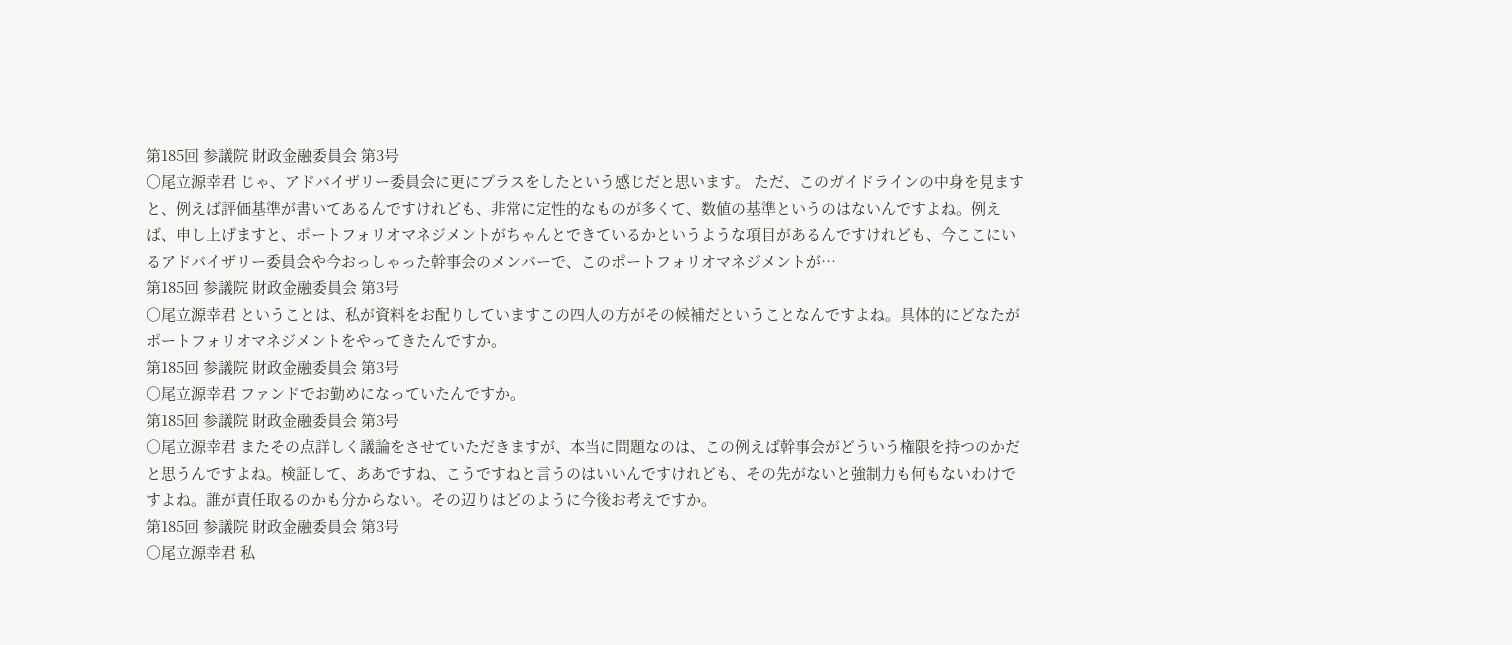第185回 参議院 財政金融委員会 第3号
○尾立源幸君 じゃ、アドバイザリー委員会に更にプラスをしたという感じだと思います。 ただ、このガイドラインの中身を見ますと、例えば評価基準が書いてあるんですけれども、非常に定性的なものが多くて、数値の基準というのはないんですよね。例えば、申し上げますと、ポートフォリオマネジメントがちゃんとできているかというような項目があるんですけれども、今ここにいるアドバイザリー委員会や今おっしゃった幹事会のメンバーで、このポートフォリオマネジメントが…
第185回 参議院 財政金融委員会 第3号
○尾立源幸君 ということは、私が資料をお配りしていますこの四人の方がその候補だということなんですよね。具体的にどなたがポートフォリオマネジメントをやってきたんですか。
第185回 参議院 財政金融委員会 第3号
○尾立源幸君 ファンドでお勤めになっていたんですか。
第185回 参議院 財政金融委員会 第3号
○尾立源幸君 またその点詳しく議論をさせていただきますが、本当に問題なのは、この例えば幹事会がどういう権限を持つのかだと思うんですよね。検証して、ああですね、こうですねと言うのはいいんですけれども、その先がないと強制力も何もないわけですよね。誰が責任取るのかも分からない。その辺りはどのように今後お考えですか。
第185回 参議院 財政金融委員会 第3号
○尾立源幸君 私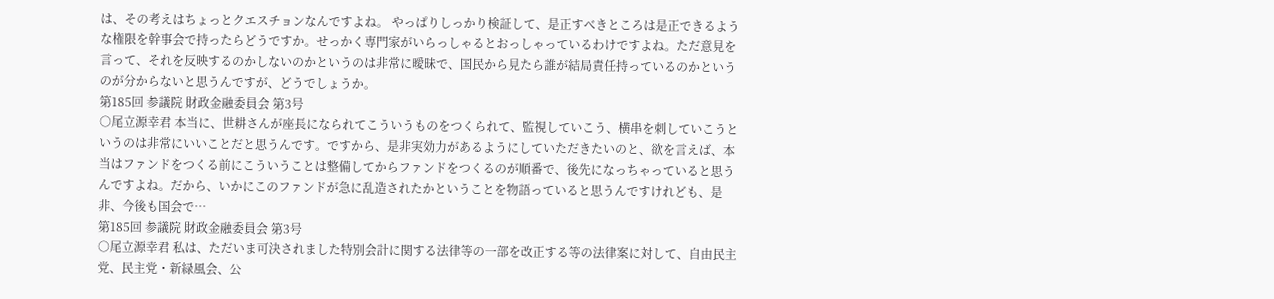は、その考えはちょっとクエスチョンなんですよね。 やっぱりしっかり検証して、是正すべきところは是正できるような権限を幹事会で持ったらどうですか。せっかく専門家がいらっしゃるとおっしゃっているわけですよね。ただ意見を言って、それを反映するのかしないのかというのは非常に曖昧で、国民から見たら誰が結局責任持っているのかというのが分からないと思うんですが、どうでしょうか。
第185回 参議院 財政金融委員会 第3号
○尾立源幸君 本当に、世耕さんが座長になられてこういうものをつくられて、監視していこう、横串を刺していこうというのは非常にいいことだと思うんです。ですから、是非実効力があるようにしていただきたいのと、欲を言えば、本当はファンドをつくる前にこういうことは整備してからファンドをつくるのが順番で、後先になっちゃっていると思うんですよね。だから、いかにこのファンドが急に乱造されたかということを物語っていると思うんですけれども、是非、今後も国会で…
第185回 参議院 財政金融委員会 第3号
○尾立源幸君 私は、ただいま可決されました特別会計に関する法律等の一部を改正する等の法律案に対して、自由民主党、民主党・新緑風会、公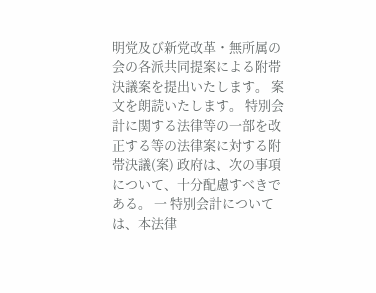明党及び新党改革・無所属の会の各派共同提案による附帯決議案を提出いたします。 案文を朗読いたします。 特別会計に関する法律等の一部を改正する等の法律案に対する附帯決議(案) 政府は、次の事項について、十分配慮すべきである。 一 特別会計については、本法律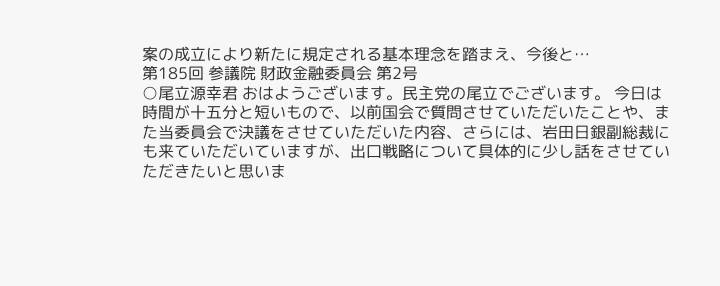案の成立により新たに規定される基本理念を踏まえ、今後と…
第185回 参議院 財政金融委員会 第2号
○尾立源幸君 おはようございます。民主党の尾立でございます。 今日は時間が十五分と短いもので、以前国会で質問させていただいたことや、また当委員会で決議をさせていただいた内容、さらには、岩田日銀副総裁にも来ていただいていますが、出口戦略について具体的に少し話をさせていただきたいと思いま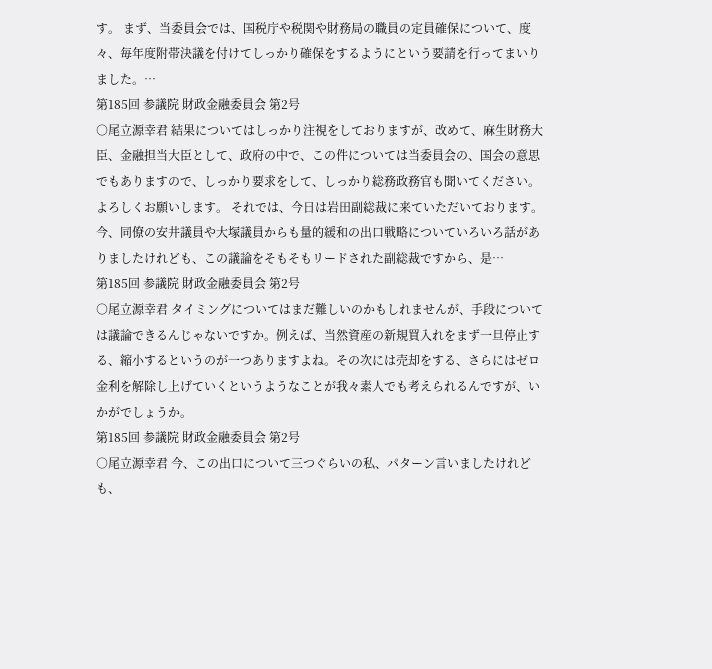す。 まず、当委員会では、国税庁や税関や財務局の職員の定員確保について、度々、毎年度附帯決議を付けてしっかり確保をするようにという要請を行ってまいりました。…
第185回 参議院 財政金融委員会 第2号
○尾立源幸君 結果についてはしっかり注視をしておりますが、改めて、麻生財務大臣、金融担当大臣として、政府の中で、この件については当委員会の、国会の意思でもありますので、しっかり要求をして、しっかり総務政務官も聞いてください。よろしくお願いします。 それでは、今日は岩田副総裁に来ていただいております。今、同僚の安井議員や大塚議員からも量的緩和の出口戦略についていろいろ話がありましたけれども、この議論をそもそもリードされた副総裁ですから、是…
第185回 参議院 財政金融委員会 第2号
○尾立源幸君 タイミングについてはまだ難しいのかもしれませんが、手段については議論できるんじゃないですか。例えば、当然資産の新規買入れをまず一旦停止する、縮小するというのが一つありますよね。その次には売却をする、さらにはゼロ金利を解除し上げていくというようなことが我々素人でも考えられるんですが、いかがでしょうか。
第185回 参議院 財政金融委員会 第2号
○尾立源幸君 今、この出口について三つぐらいの私、パターン言いましたけれども、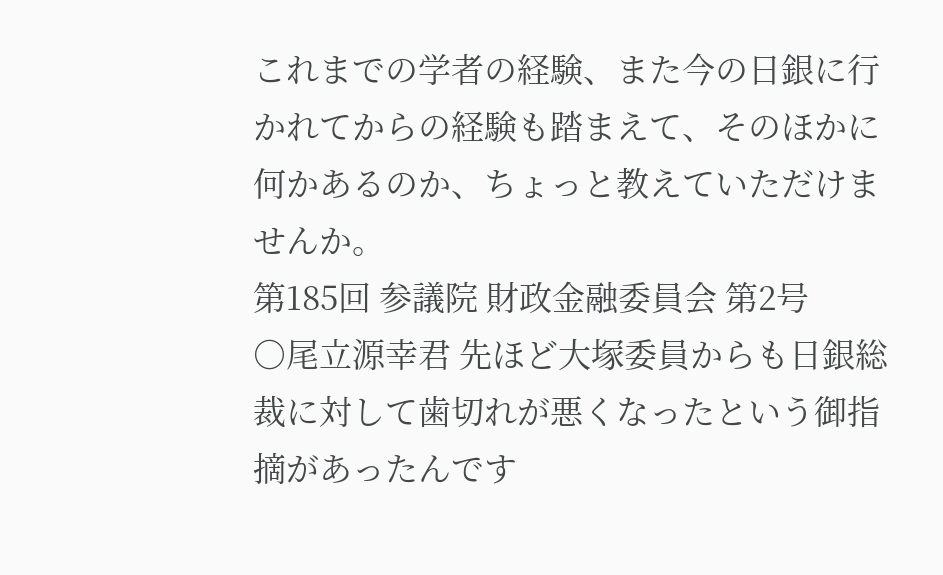これまでの学者の経験、また今の日銀に行かれてからの経験も踏まえて、そのほかに何かあるのか、ちょっと教えていただけませんか。
第185回 参議院 財政金融委員会 第2号
○尾立源幸君 先ほど大塚委員からも日銀総裁に対して歯切れが悪くなったという御指摘があったんです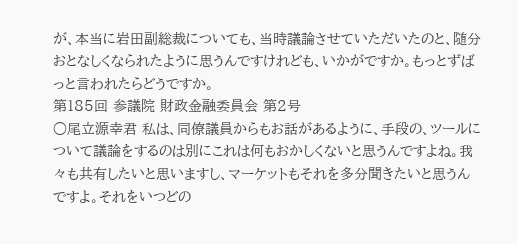が、本当に岩田副総裁についても、当時議論させていただいたのと、随分おとなしくなられたように思うんですけれども、いかがですか。もっとずばっと言われたらどうですか。
第185回 参議院 財政金融委員会 第2号
○尾立源幸君 私は、同僚議員からもお話があるように、手段の、ツールについて議論をするのは別にこれは何もおかしくないと思うんですよね。我々も共有したいと思いますし、マーケットもそれを多分聞きたいと思うんですよ。それをいつどの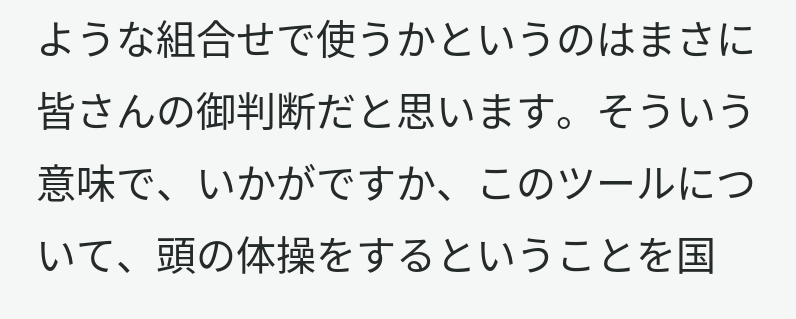ような組合せで使うかというのはまさに皆さんの御判断だと思います。そういう意味で、いかがですか、このツールについて、頭の体操をするということを国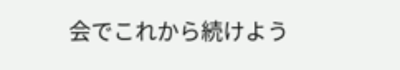会でこれから続けよう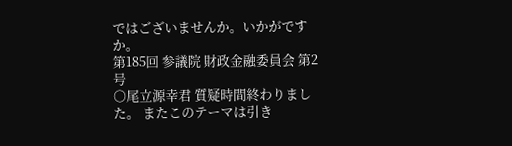ではございませんか。いかがですか。
第185回 参議院 財政金融委員会 第2号
○尾立源幸君 質疑時間終わりました。 またこのテーマは引き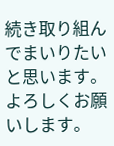続き取り組んでまいりたいと思います。よろしくお願いします。